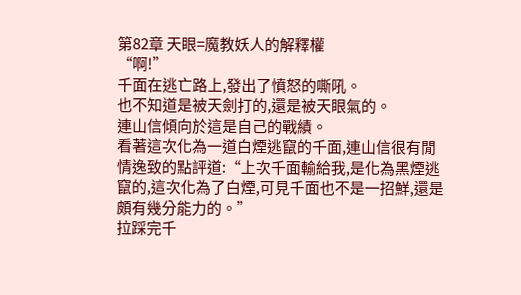第82章 天眼=魔教妖人的解釋權
“啊!”
千面在逃亡路上,發出了憤怒的嘶吼。
也不知道是被天劍打的,還是被天眼氣的。
連山信傾向於這是自己的戰績。
看著這次化為一道白煙逃竄的千面,連山信很有閒情逸致的點評道:“上次千面輸給我,是化為黑煙逃竄的,這次化為了白煙,可見千面也不是一招鮮,還是頗有幾分能力的。”
拉踩完千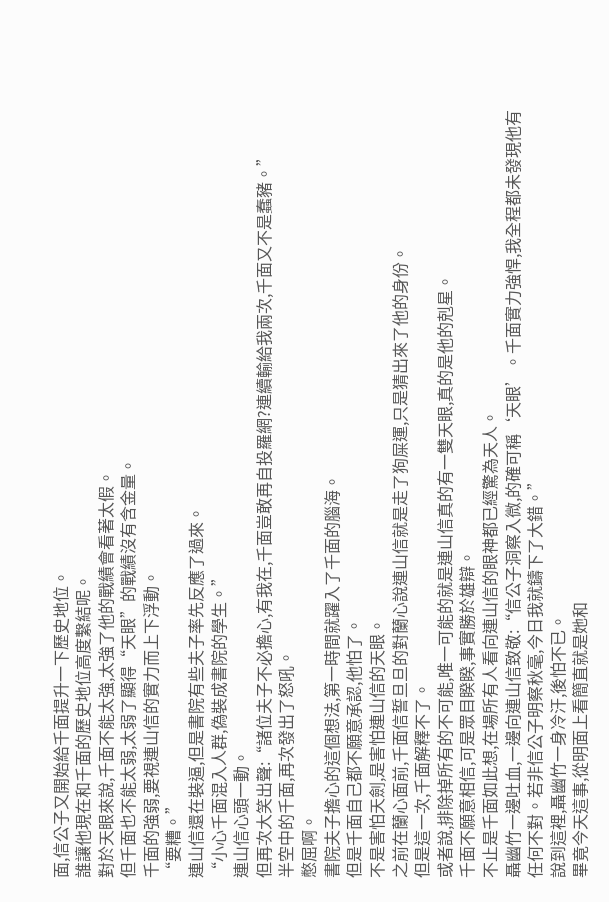面,信公子又開始給千面提升一下歷史地位。
誰讓他現在和千面的歷史地位高度繫結呢。
對於天眼來說,千面不能太強,太強了他的戰績會看著太假。
但千面也不能太弱,太弱了顯得“天眼”的戰績沒有含金量。
千面的強弱,要視連山信的實力而上下浮動。
“要糟。”
連山信還在裝逼,但是書院有些夫子率先反應了過來。
“小心千面混入人群,偽裝成書院的學生。”
連山信心頭一動。
但再次大笑出聲:“諸位夫子不必擔心,有我在,千面豈敢再自投羅網?連續輸給我兩次,千面又不是蠢豬。”
半空中的千面,再次發出了怒吼。
憋屈啊。
書院夫子擔心的這個想法,第一時間就躍入了千面的腦海。
但是千面自己都不願意承認,他怕了。
不是害怕天劍,是害怕連山信的天眼。
之前在蘭心面前,千面信誓旦旦的對蘭心說連山信就是走了狗屎運,只是猜出來了他的身份。
但是這一次,千面解釋不了。
或者說,排除掉所有的不可能,唯一可能的就是連山信真的有一雙天眼,真的是他的剋星。
千面不願意相信,可是眾目睽睽,事實勝於雄辯。
不止是千面如此想,在場所有人看向連山信的眼神都已經驚為天人。
聶幽竹一邊吐血,一邊向連山信致敬:“信公子洞察入微,的確可稱‘天眼’。千面實力強悍,我全程都未發現他有任何不對。若非信公子明察秋毫,今日我就鑄下了大錯。”
說到這裡,聶幽竹一身冷汗,後怕不已。
畢竟今天這事,從明面上看簡直就是她和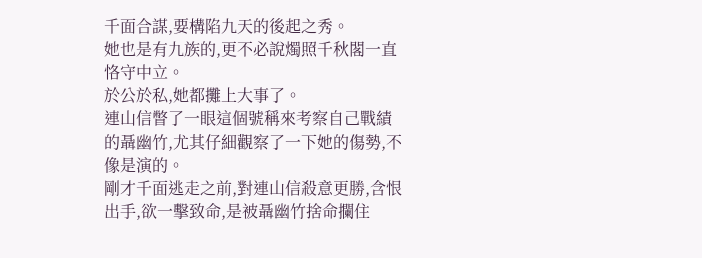千面合謀,要構陷九天的後起之秀。
她也是有九族的,更不必說燭照千秋閣一直恪守中立。
於公於私,她都攤上大事了。
連山信瞥了一眼這個號稱來考察自己戰績的聶幽竹,尤其仔細觀察了一下她的傷勢,不像是演的。
剛才千面逃走之前,對連山信殺意更勝,含恨出手,欲一擊致命,是被聶幽竹捨命攔住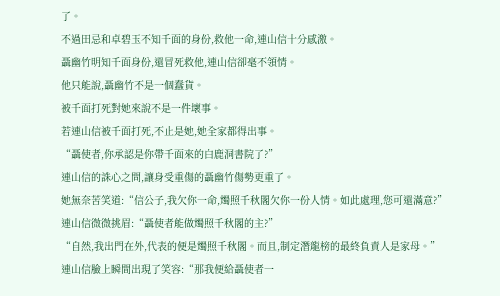了。
不過田忌和卓碧玉不知千面的身份,救他一命,連山信十分感激。
聶幽竹明知千面身份,還冒死救他,連山信卻毫不領情。
他只能說,聶幽竹不是一個蠢貨。
被千面打死對她來說不是一件壞事。
若連山信被千面打死,不止是她,她全家都得出事。
“聶使者,你承認是你帶千面來的白鹿洞書院了?”
連山信的誅心之問,讓身受重傷的聶幽竹傷勢更重了。
她無奈苦笑道:“信公子,我欠你一命,燭照千秋閣欠你一份人情。如此處理,您可還滿意?”
連山信微微挑眉:“聶使者能做燭照千秋閣的主?”
“自然,我出門在外,代表的便是燭照千秋閣。而且,制定潛龍榜的最終負責人是家母。”
連山信臉上瞬間出現了笑容:“那我便給聶使者一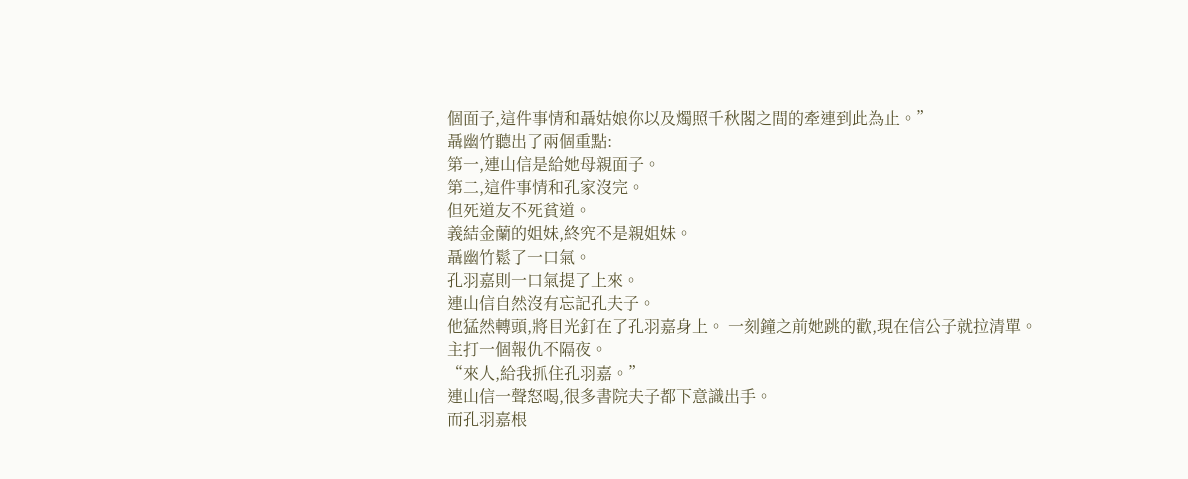個面子,這件事情和聶姑娘你以及燭照千秋閣之間的牽連到此為止。”
聶幽竹聽出了兩個重點:
第一,連山信是給她母親面子。
第二,這件事情和孔家沒完。
但死道友不死貧道。
義結金蘭的姐妹,終究不是親姐妹。
聶幽竹鬆了一口氣。
孔羽嘉則一口氣提了上來。
連山信自然沒有忘記孔夫子。
他猛然轉頭,將目光釘在了孔羽嘉身上。 一刻鐘之前她跳的歡,現在信公子就拉清單。
主打一個報仇不隔夜。
“來人,給我抓住孔羽嘉。”
連山信一聲怒喝,很多書院夫子都下意識出手。
而孔羽嘉根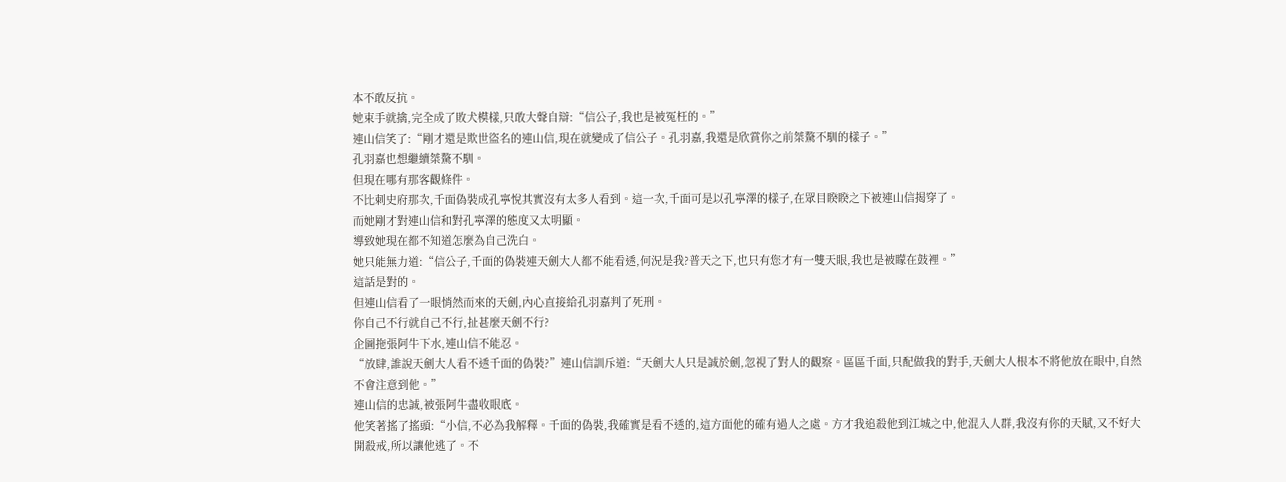本不敢反抗。
她束手就擒,完全成了敗犬模樣,只敢大聲自辯:“信公子,我也是被冤枉的。”
連山信笑了:“剛才還是欺世盜名的連山信,現在就變成了信公子。孔羽嘉,我還是欣賞你之前桀驁不馴的樣子。”
孔羽嘉也想繼續桀驁不馴。
但現在哪有那客觀條件。
不比刺史府那次,千面偽裝成孔寧悅其實沒有太多人看到。這一次,千面可是以孔寧澤的樣子,在眾目睽睽之下被連山信揭穿了。
而她剛才對連山信和對孔寧澤的態度又太明顯。
導致她現在都不知道怎麼為自己洗白。
她只能無力道:“信公子,千面的偽裝連天劍大人都不能看透,何況是我?普天之下,也只有您才有一雙天眼,我也是被矇在鼓裡。”
這話是對的。
但連山信看了一眼悄然而來的天劍,內心直接給孔羽嘉判了死刑。
你自己不行就自己不行,扯甚麼天劍不行?
企圖拖張阿牛下水,連山信不能忍。
“放肆,誰說天劍大人看不透千面的偽裝?”連山信訓斥道:“天劍大人只是誠於劍,忽視了對人的觀察。區區千面,只配做我的對手,天劍大人根本不將他放在眼中,自然不會注意到他。”
連山信的忠誠,被張阿牛盡收眼底。
他笑著搖了搖頭:“小信,不必為我解釋。千面的偽裝,我確實是看不透的,這方面他的確有過人之處。方才我追殺他到江城之中,他混入人群,我沒有你的天賦,又不好大開殺戒,所以讓他逃了。不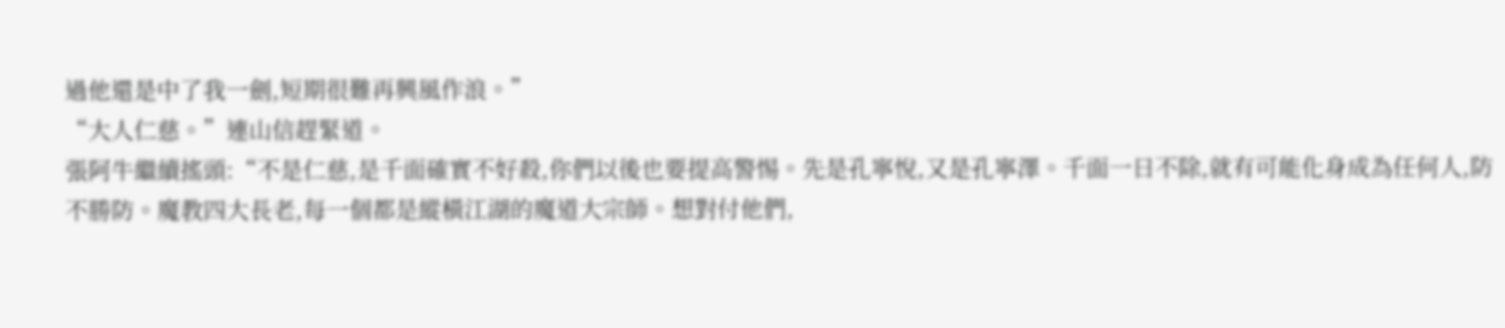過他還是中了我一劍,短期很難再興風作浪。”
“大人仁慈。”連山信趕緊道。
張阿牛繼續搖頭:“不是仁慈,是千面確實不好殺,你們以後也要提高警惕。先是孔寧悅,又是孔寧澤。千面一日不除,就有可能化身成為任何人,防不勝防。魔教四大長老,每一個都是縱橫江湖的魔道大宗師。想對付他們,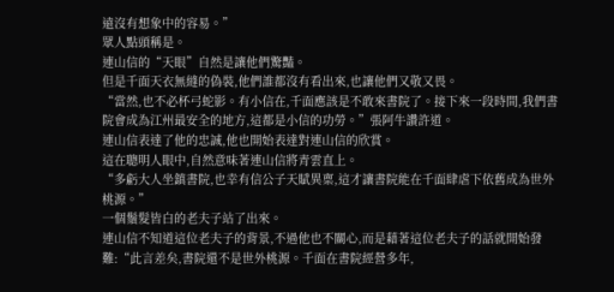遠沒有想象中的容易。”
眾人點頭稱是。
連山信的“天眼”自然是讓他們驚豔。
但是千面天衣無縫的偽裝,他們誰都沒有看出來,也讓他們又敬又畏。
“當然,也不必杯弓蛇影。有小信在,千面應該是不敢來書院了。接下來一段時間,我們書院會成為江州最安全的地方,這都是小信的功勞。”張阿牛讚許道。
連山信表達了他的忠誠,他也開始表達對連山信的欣賞。
這在聰明人眼中,自然意味著連山信將青雲直上。
“多虧大人坐鎮書院,也幸有信公子天賦異稟,這才讓書院能在千面肆虐下依舊成為世外桃源。”
一個鬚髮皆白的老夫子站了出來。
連山信不知道這位老夫子的背景,不過他也不關心,而是藉著這位老夫子的話就開始發難:“此言差矣,書院還不是世外桃源。千面在書院經營多年,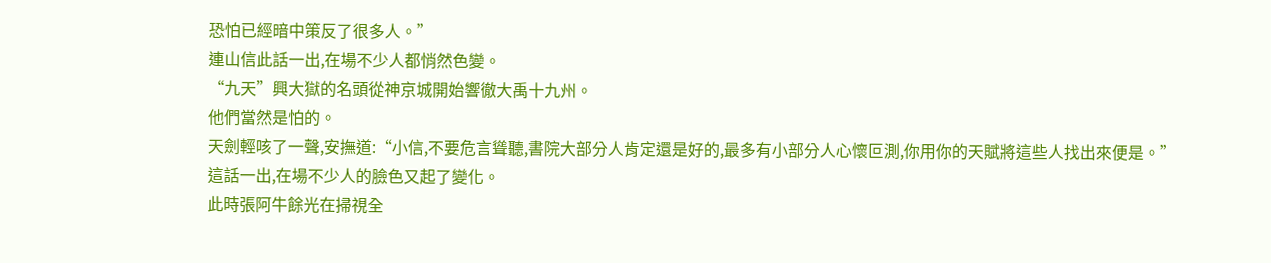恐怕已經暗中策反了很多人。”
連山信此話一出,在場不少人都悄然色變。
“九天”興大獄的名頭從神京城開始響徹大禹十九州。
他們當然是怕的。
天劍輕咳了一聲,安撫道:“小信,不要危言聳聽,書院大部分人肯定還是好的,最多有小部分人心懷叵測,你用你的天賦將這些人找出來便是。”
這話一出,在場不少人的臉色又起了變化。
此時張阿牛餘光在掃視全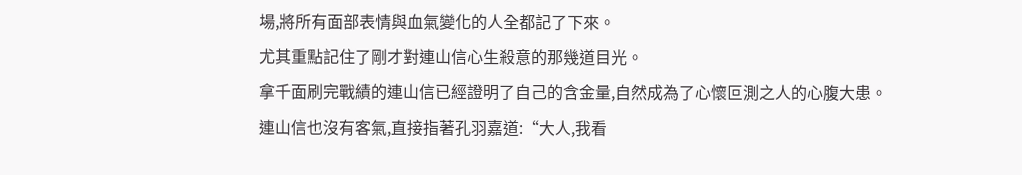場,將所有面部表情與血氣變化的人全都記了下來。
尤其重點記住了剛才對連山信心生殺意的那幾道目光。
拿千面刷完戰績的連山信已經證明了自己的含金量,自然成為了心懷叵測之人的心腹大患。
連山信也沒有客氣,直接指著孔羽嘉道:“大人,我看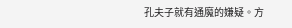孔夫子就有通魔的嫌疑。方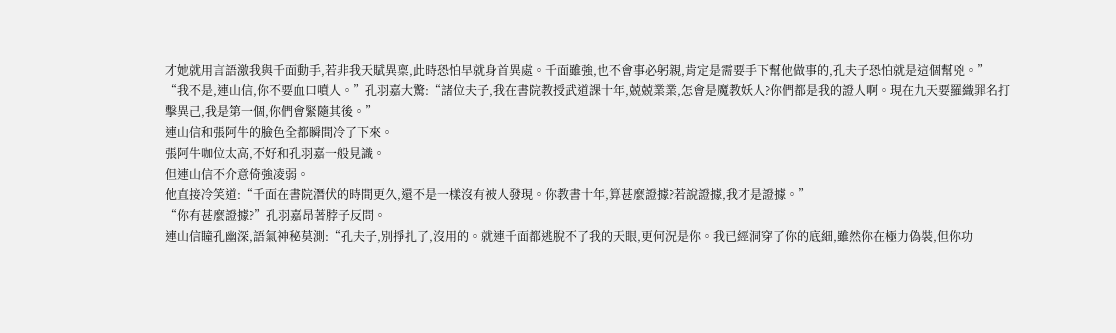才她就用言語激我與千面動手,若非我天賦異稟,此時恐怕早就身首異處。千面雖強,也不會事必躬親,肯定是需要手下幫他做事的,孔夫子恐怕就是這個幫兇。”
“我不是,連山信,你不要血口噴人。”孔羽嘉大驚:“諸位夫子,我在書院教授武道課十年,兢兢業業,怎會是魔教妖人?你們都是我的證人啊。現在九天要羅織罪名打擊異己,我是第一個,你們會緊隨其後。”
連山信和張阿牛的臉色全都瞬間冷了下來。
張阿牛咖位太高,不好和孔羽嘉一般見識。
但連山信不介意倚強凌弱。
他直接冷笑道:“千面在書院潛伏的時間更久,還不是一樣沒有被人發現。你教書十年,算甚麼證據?若說證據,我才是證據。”
“你有甚麼證據?”孔羽嘉昂著脖子反問。
連山信瞳孔幽深,語氣神秘莫測:“孔夫子,別掙扎了,沒用的。就連千面都逃脫不了我的天眼,更何況是你。我已經洞穿了你的底細,雖然你在極力偽裝,但你功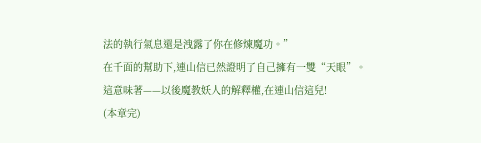法的執行氣息還是洩露了你在修煉魔功。”
在千面的幫助下,連山信已然證明了自己擁有一雙“天眼”。
這意味著——以後魔教妖人的解釋權,在連山信這兒!
(本章完)